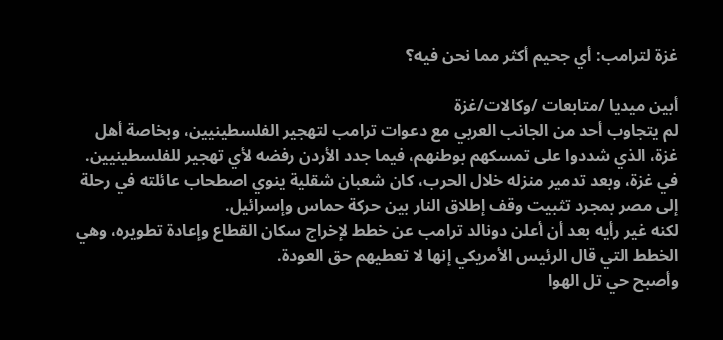غزة لترامب: أي جحيم أكثر مما نحن فيه؟

أبين ميديا /متابعات /وكالات/غزة
لم يتجاوب أحد من الجانب العربي مع دعوات ترامب لتهجير الفلسطينيين، وبخاصة أهل غزة، الذي شددوا على تمسكهم بوطنهم، فيما جدد الأردن رفضه لأي تهجير للفلسطينيين.
في غزة، وبعد تدمير منزله خلال الحرب، كان شعبان شقلية ينوي اصطحاب عائلته في رحلة إلى مصر بمجرد تثبيت وقف إطلاق النار بين حركة حماس وإسرائيل.
لكنه غير رأيه بعد أن أعلن دونالد ترامب عن خطط لإخراج سكان القطاع وإعادة تطويره، وهي الخطط التي قال الرئيس الأمريكي إنها لا تعطيهم حق العودة.
وأصبح حي تل الهوا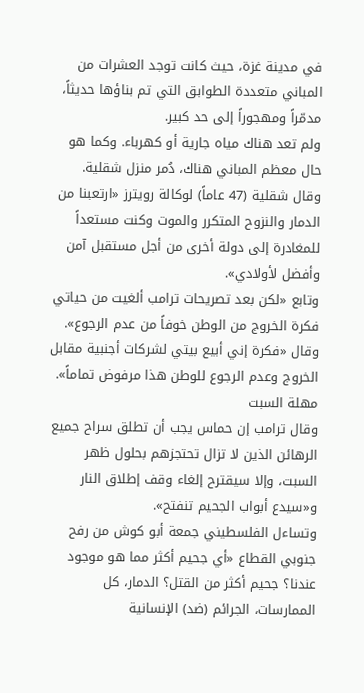في مدينة غزة، حيث كانت توجد العشرات من المباني متعددة الطوابق التي تم بناؤها حديثاً، مدمّراً ومهجوراً إلى حد كبير.
ولم تعد هناك مياه جارية أو كهرباء. وكما هو حال معظم المباني هناك، دُمر منزل شقلية.
وقال شقلية (47 عاماً) لوكالة رويترز «ارتعبنا من الدمار والنزوح المتكرر والموت وكنت مستعداً للمغادرة إلى دولة أخرى من أجل مستقبل آمن وأفضل لأولادي».
وتابع «لكن بعد تصريحات ترامب ألغيت من حياتي فكرة الخروج من الوطن خوفاً من عدم الرجوع». وقال «فكرة إني أبيع بيتي لشركات أجنبية مقابل الخروج وعدم الرجوع للوطن هذا مرفوض تماماً».
مهلة السبت
وقال ترامب إن حماس يجب أن تطلق سراح جميع الرهائن الذين لا تزال تحتجزهم بحلول ظهر السبت، وإلا سيقترح إلغاء وقف إطلاق النار و«سيدع أبواب الجحيم تنفتح».
وتساءل الفلسطيني جمعة أبو كوش من رفح جنوبي القطاع «أي جحيم أكثر مما هو موجود عندنا؟ جحيم أكثر من القتل؟ الدمار، كل الممارسات، الجرائم (ضد) الإنسانية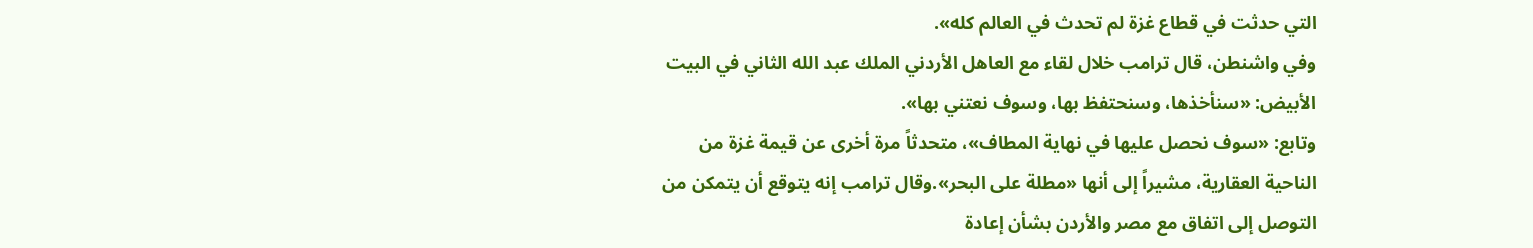التي حدثت في قطاع غزة لم تحدث في العالم كله».
وفي واشنطن، قال ترامب خلال لقاء مع العاهل الأردني الملك عبد الله الثاني في البيت الأبيض: «سنأخذها، وسنحتفظ بها، وسوف نعتني بها».
وتابع: «سوف نحصل عليها في نهاية المطاف»، متحدثاً مرة أخرى عن قيمة غزة من الناحية العقارية، مشيراً إلى أنها «مطلة على البحر».وقال ترامب إنه يتوقع أن يتمكن من التوصل إلى اتفاق مع مصر والأردن بشأن إعادة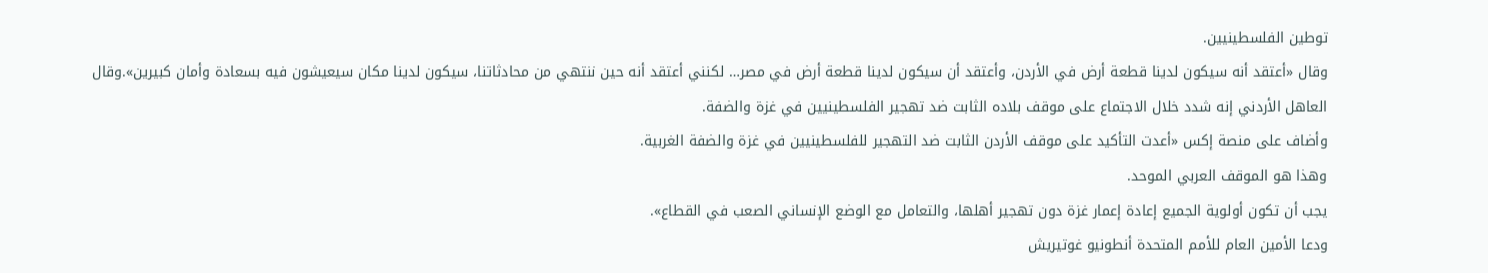توطين الفلسطينيين.
وقال «أعتقد أنه سيكون لدينا قطعة أرض في الأردن، وأعتقد أن سيكون لدينا قطعة أرض في مصر… لكنني أعتقد أنه حين ننتهي من محادثاتنا، سيكون لدينا مكان سيعيشون فيه بسعادة وأمان كبيرين».وقال العاهل الأردني إنه شدد خلال الاجتماع على موقف بلاده الثابت ضد تهجير الفلسطينيين في غزة والضفة.
وأضاف على منصة إكس «أعدت التأكيد على موقف الأردن الثابت ضد التهجير للفلسطينيين في غزة والضفة الغربية.
وهذا هو الموقف العربي الموحد.
يجب أن تكون أولوية الجميع إعادة إعمار غزة دون تهجير أهلها، والتعامل مع الوضع الإنساني الصعب في القطاع».
ودعا الأمين العام للأمم المتحدة أنطونيو غوتيريش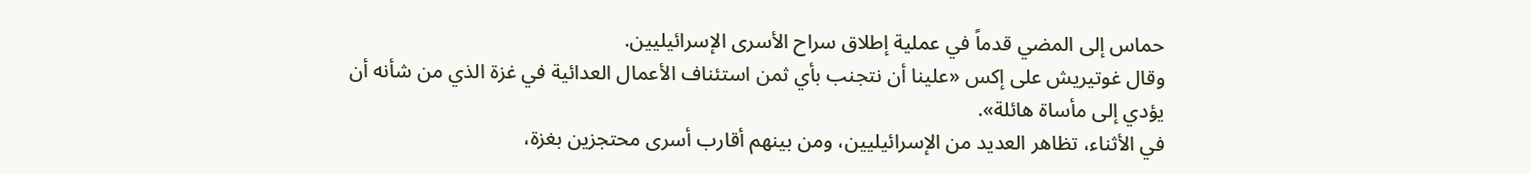حماس إلى المضي قدماً في عملية إطلاق سراح الأسرى الإسرائيليين.
وقال غوتيريش على إكس «علينا أن نتجنب بأي ثمن استئناف الأعمال العدائية في غزة الذي من شأنه أن يؤدي إلى مأساة هائلة».
في الأثناء، تظاهر العديد من الإسرائيليين، ومن بينهم أقارب أسرى محتجزين بغزة،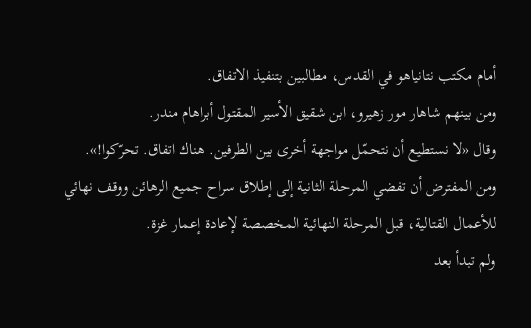أمام مكتب نتانياهو في القدس، مطالبين بتنفيذ الاتفاق.
ومن بينهم شاهار مور زهيرو، ابن شقيق الأسير المقتول أبراهام مندر.
وقال «لا نستطيع أن نتحمّل مواجهة أخرى بين الطرفين. هناك اتفاق. تحرّكوا!».
ومن المفترض أن تفضي المرحلة الثانية إلى إطلاق سراح جميع الرهائن ووقف نهائي للأعمال القتالية، قبل المرحلة النهائية المخصصة لإعادة إعمار غزة.
ولم تبدأ بعد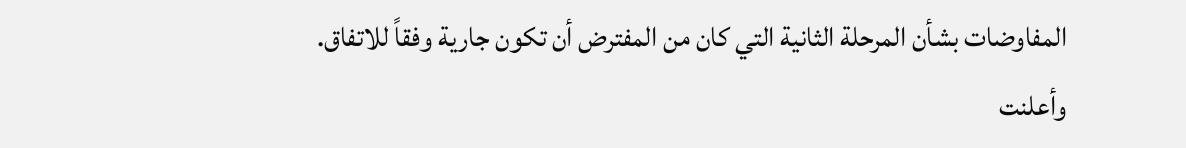المفاوضات بشأن المرحلة الثانية التي كان من المفترض أن تكون جارية وفقاً للاتفاق.
وأعلنت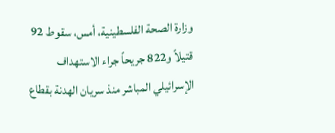وزارة الصحة الفلسطينية، أمس، سقوط 92 قتيلاً و822 جريحاً جراء الاستهداف الإسرائيلي المباشر منذ سريان الهدنة بقطاع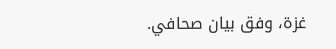غزة، وفق بيان صحافي.